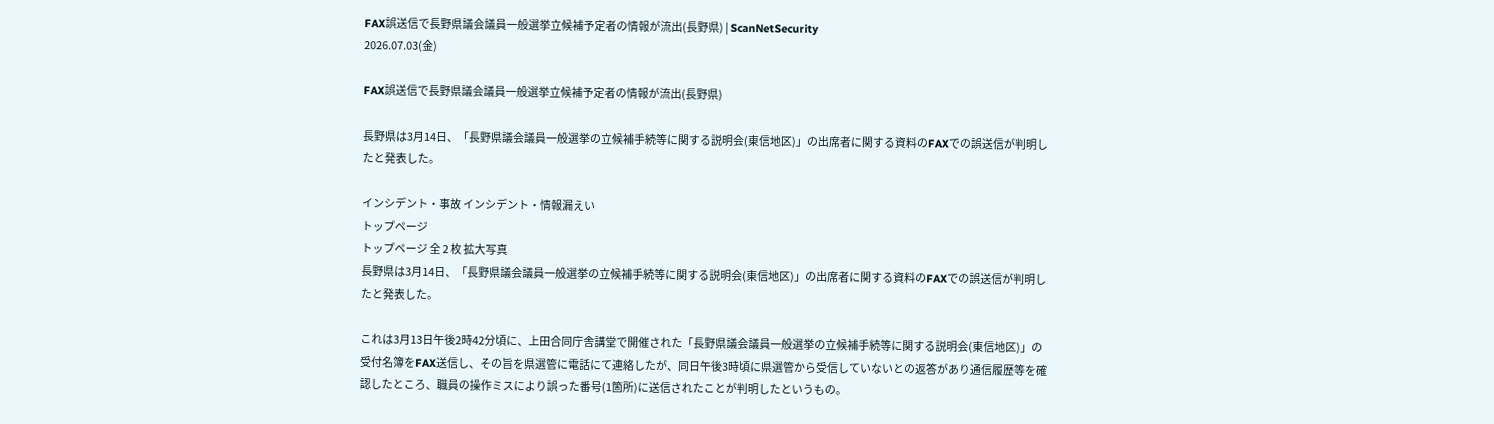FAX誤送信で長野県議会議員一般選挙立候補予定者の情報が流出(長野県) | ScanNetSecurity
2026.07.03(金)

FAX誤送信で長野県議会議員一般選挙立候補予定者の情報が流出(長野県)

長野県は3月14日、「長野県議会議員一般選挙の立候補手続等に関する説明会(東信地区)」の出席者に関する資料のFAXでの誤送信が判明したと発表した。

インシデント・事故 インシデント・情報漏えい
トップページ
トップページ 全 2 枚 拡大写真
長野県は3月14日、「長野県議会議員一般選挙の立候補手続等に関する説明会(東信地区)」の出席者に関する資料のFAXでの誤送信が判明したと発表した。

これは3月13日午後2時42分頃に、上田合同庁舎講堂で開催された「長野県議会議員一般選挙の立候補手続等に関する説明会(東信地区)」の受付名簿をFAX送信し、その旨を県選管に電話にて連絡したが、同日午後3時頃に県選管から受信していないとの返答があり通信履歴等を確認したところ、職員の操作ミスにより誤った番号(1箇所)に送信されたことが判明したというもの。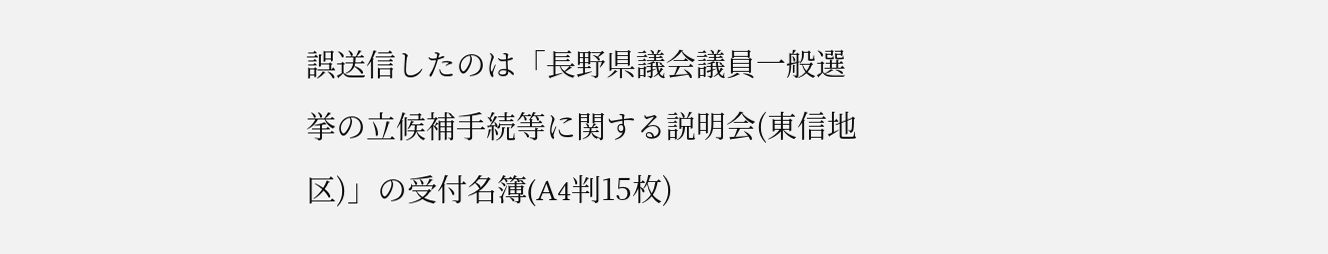誤送信したのは「長野県議会議員一般選挙の立候補手続等に関する説明会(東信地区)」の受付名簿(A4判15枚)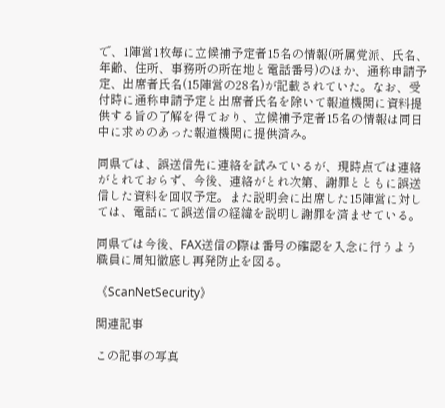で、1陣営1枚毎に立候補予定者15名の情報(所属党派、氏名、年齢、住所、事務所の所在地と電話番号)のほか、通称申請予定、出席者氏名(15陣営の28名)が記載されていた。なお、受付時に通称申請予定と出席者氏名を除いて報道機関に資料提供する旨の了解を得ており、立候補予定者15名の情報は同日中に求めのあった報道機関に提供済み。

同県では、誤送信先に連絡を試みているが、現時点では連絡がとれておらず、今後、連絡がとれ次第、謝罪とともに誤送信した資料を回収予定。また説明会に出席した15陣営に対しては、電話にて誤送信の経緯を説明し謝罪を済ませている。

同県では今後、FAX送信の際は番号の確認を入念に行うよう職員に周知徹底し再発防止を図る。

《ScanNetSecurity》

関連記事

この記事の写真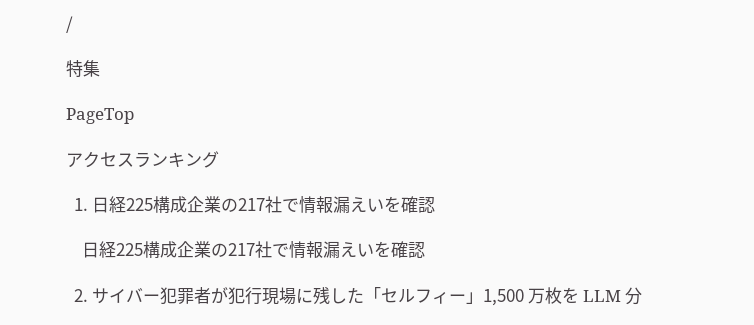/

特集

PageTop

アクセスランキング

  1. 日経225構成企業の217社で情報漏えいを確認

    日経225構成企業の217社で情報漏えいを確認

  2. サイバー犯罪者が犯行現場に残した「セルフィー」1,500 万枚を LLM 分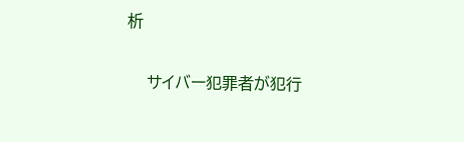析

    サイバー犯罪者が犯行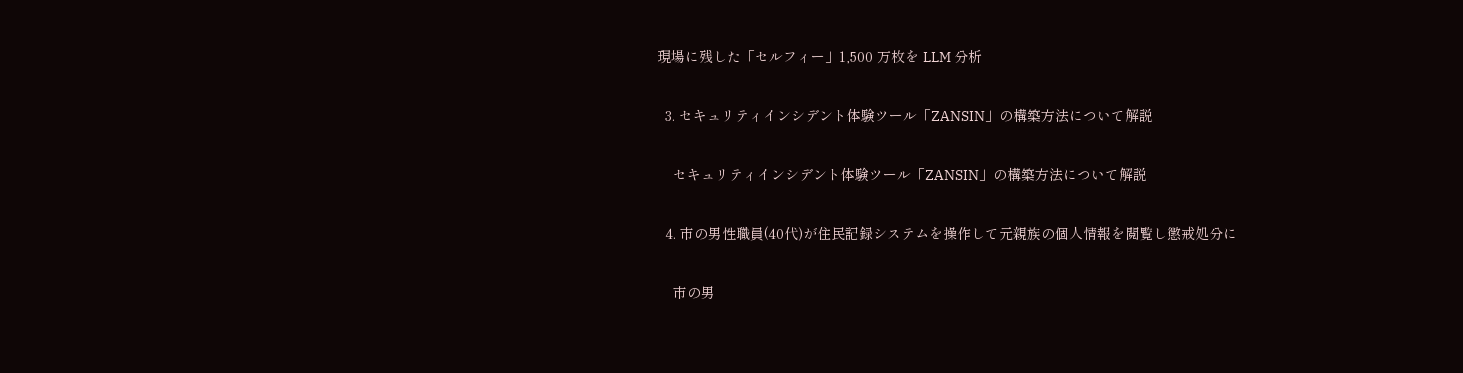現場に残した「セルフィー」1,500 万枚を LLM 分析

  3. セキュリティインシデント体験ツール「ZANSIN」の構築方法について解説

    セキュリティインシデント体験ツール「ZANSIN」の構築方法について解説

  4. 市の男性職員(40代)が住民記録システムを操作して元親族の個人情報を閲覧し懲戒処分に

    市の男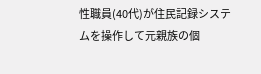性職員(40代)が住民記録システムを操作して元親族の個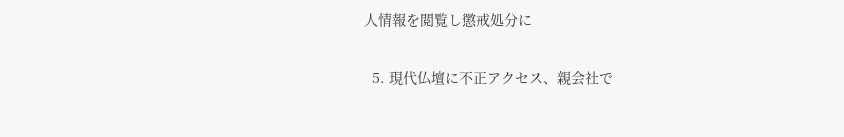人情報を閲覧し懲戒処分に

  5. 現代仏壇に不正アクセス、親会社で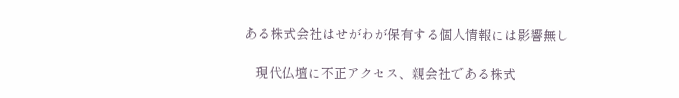ある株式会社はせがわが保有する個人情報には影響無し

    現代仏壇に不正アクセス、親会社である株式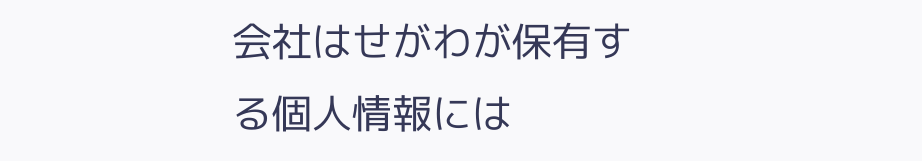会社はせがわが保有する個人情報には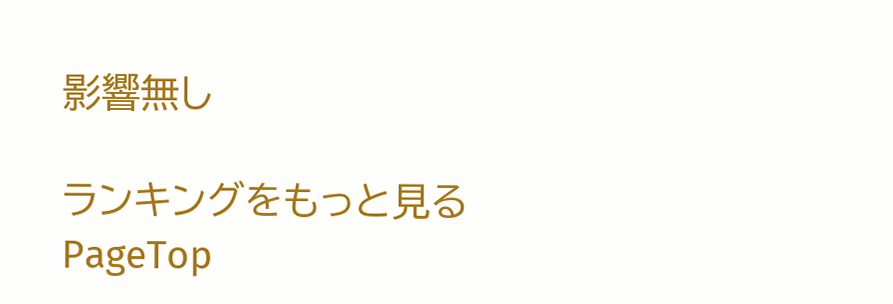影響無し

ランキングをもっと見る
PageTop